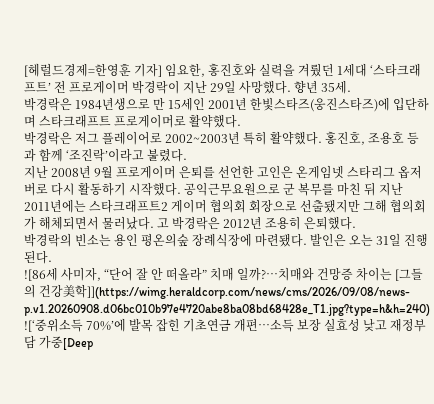[헤럴드경제=한영훈 기자] 임요한, 홍진호와 실력을 겨뤘던 1세대 ‘스타크래프트’ 전 프로게이머 박경락이 지난 29일 사망했다. 향년 35세.
박경락은 1984년생으로 만 15세인 2001년 한빛스타즈(웅진스타즈)에 입단하며 스타크래프트 프로게이머로 활약했다.
박경락은 저그 플레이어로 2002~2003년 특히 활약했다. 홍진호, 조용호 등과 함께 ‘조진락’이라고 불렸다.
지난 2008년 9월 프로게이머 은퇴를 선언한 고인은 온게임넷 스타리그 옵저버로 다시 활동하기 시작했다. 공익근무요원으로 군 복무를 마친 뒤 지난 2011년에는 스타크래프트2 게이머 협의회 회장으로 선출됐지만 그해 협의회가 해체되면서 물러났다. 고 박경락은 2012년 조용히 은퇴했다.
박경락의 빈소는 용인 평온의숲 장례식장에 마련됐다. 발인은 오는 31일 진행된다.
![86세 사미자, “단어 잘 안 떠올라” 치매 일까?…치매와 건망증 차이는 [그들의 건강美학]](https://wimg.heraldcorp.com/news/cms/2026/09/08/news-p.v1.20260908.d06bc010b97e4720abe8ba08bd68428e_T1.jpg?type=h&h=240)
![‘중위소득 70%’에 발목 잡힌 기초연금 개편…소득 보장 실효성 낮고 재정부담 가중[Deep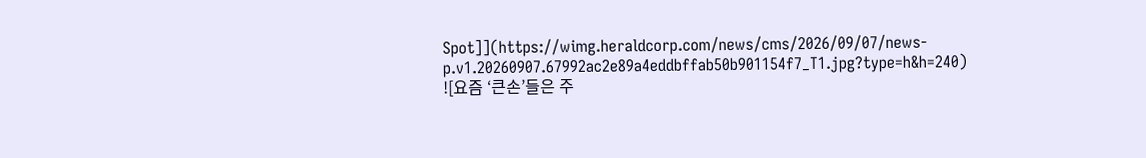Spot]](https://wimg.heraldcorp.com/news/cms/2026/09/07/news-p.v1.20260907.67992ac2e89a4eddbffab50b901154f7_T1.jpg?type=h&h=240)
![요즘 ‘큰손’들은 주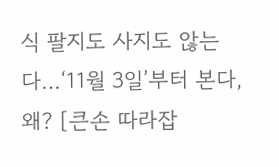식 팔지도 사지도 않는다…‘11월 3일’부터 본다, 왜? [큰손 따라잡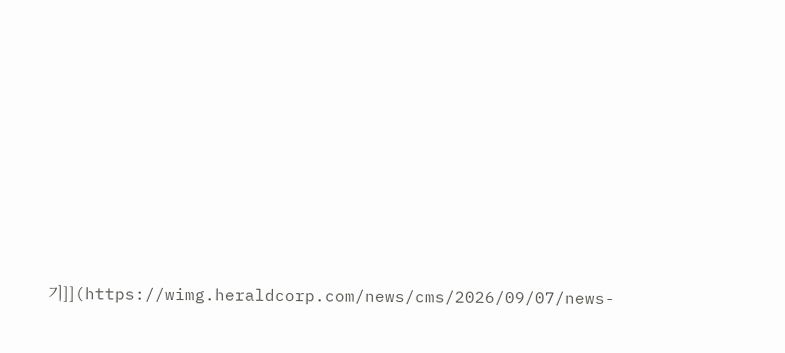기]](https://wimg.heraldcorp.com/news/cms/2026/09/07/news-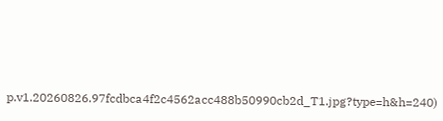p.v1.20260826.97fcdbca4f2c4562acc488b50990cb2d_T1.jpg?type=h&h=240)